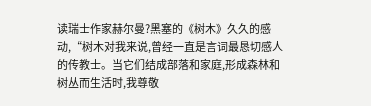读瑞士作家赫尔曼?黑塞的《树木》久久的感动,“树木对我来说,曾经一直是言词最恳切感人的传教士。当它们结成部落和家庭,形成森林和树丛而生活时,我尊敬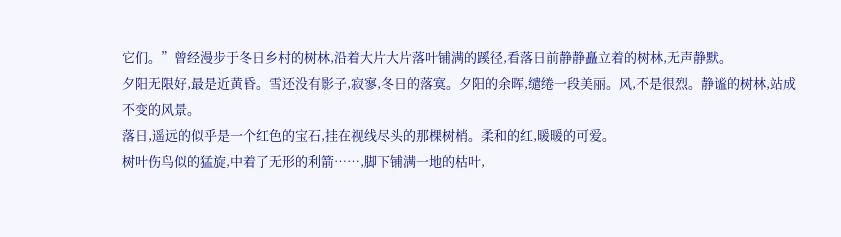它们。”曾经漫步于冬日乡村的树林,沿着大片大片落叶铺满的蹊径,看落日前静静矗立着的树林,无声静默。
夕阳无限好,最是近黄昏。雪还没有影子,寂寥,冬日的落寞。夕阳的余晖,缱绻一段美丽。风,不是很烈。静谧的树林,站成不变的风景。
落日,遥远的似乎是一个红色的宝石,挂在视线尽头的那棵树梢。柔和的红,暖暖的可爱。
树叶伤鸟似的猛旋,中着了无形的利箭……,脚下铺满一地的枯叶,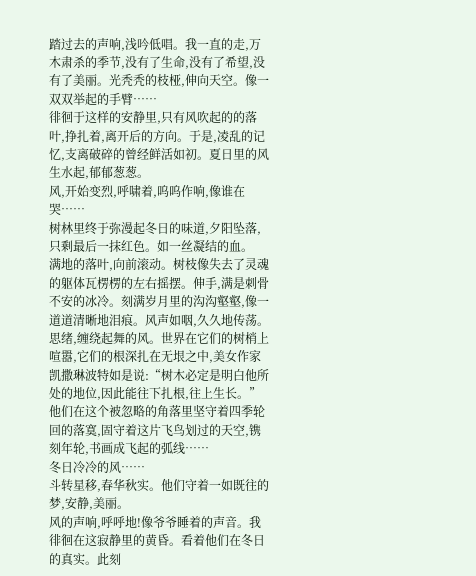踏过去的声响,浅吟低唱。我一直的走,万木肃杀的季节,没有了生命,没有了希望,没有了美丽。光秃秃的枝桠,伸向天空。像一双双举起的手臂……
徘徊于这样的安静里,只有风吹起的的落叶,挣扎着,离开后的方向。于是,凌乱的记忆,支离破碎的曾经鲜活如初。夏日里的风生水起,郁郁葱葱。
风,开始变烈,呼啸着,呜呜作响,像谁在哭……
树林里终于弥漫起冬日的味道,夕阳坠落,只剩最后一抹红色。如一丝凝结的血。
满地的落叶,向前滚动。树枝像失去了灵魂的躯体瓦楞楞的左右摇摆。伸手,满是刺骨不安的冰冷。刻满岁月里的沟沟壑壑,像一道道清晰地泪痕。风声如咽,久久地传荡。
思绪,缠绕起舞的风。世界在它们的树梢上喧嚣,它们的根深扎在无垠之中,美女作家凯撒琳波特如是说:“树木必定是明白他所处的地位,因此能往下扎根,往上生长。”他们在这个被忽略的角落里坚守着四季轮回的落寞,固守着这片飞鸟划过的天空,镌刻年轮,书画成飞起的弧线……
冬日冷冷的风……
斗转星移,春华秋实。他们守着一如既往的梦,安静,美丽。
风的声响,呼呼地!像爷爷睡着的声音。我徘徊在这寂静里的黄昏。看着他们在冬日的真实。此刻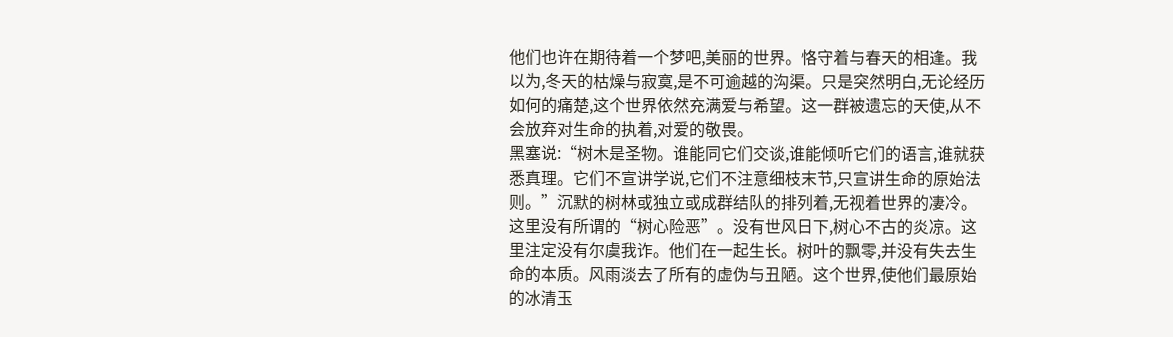他们也许在期待着一个梦吧,美丽的世界。恪守着与春天的相逢。我以为,冬天的枯燥与寂寞,是不可逾越的沟渠。只是突然明白,无论经历如何的痛楚,这个世界依然充满爱与希望。这一群被遗忘的天使,从不会放弃对生命的执着,对爱的敬畏。
黑塞说:“树木是圣物。谁能同它们交谈,谁能倾听它们的语言,谁就获悉真理。它们不宣讲学说,它们不注意细枝末节,只宣讲生命的原始法则。”沉默的树林或独立或成群结队的排列着,无视着世界的凄冷。这里没有所谓的“树心险恶”。没有世风日下,树心不古的炎凉。这里注定没有尔虞我诈。他们在一起生长。树叶的飘零,并没有失去生命的本质。风雨淡去了所有的虚伪与丑陋。这个世界,使他们最原始的冰清玉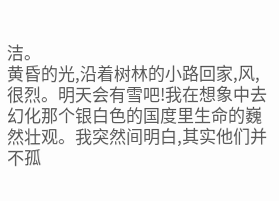洁。
黄昏的光,沿着树林的小路回家,风,很烈。明天会有雪吧!我在想象中去幻化那个银白色的国度里生命的巍然壮观。我突然间明白,其实他们并不孤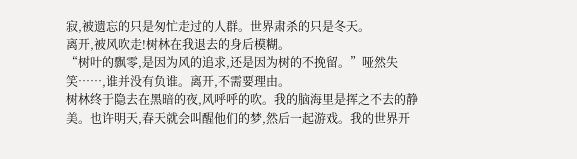寂,被遗忘的只是匆忙走过的人群。世界肃杀的只是冬天。
离开,被风吹走!树林在我退去的身后模糊。
“树叶的飘零,是因为风的追求,还是因为树的不挽留。”哑然失笑……,谁并没有负谁。离开,不需要理由。
树林终于隐去在黑暗的夜,风呼呼的吹。我的脑海里是挥之不去的静美。也许明天,春天就会叫醒他们的梦,然后一起游戏。我的世界开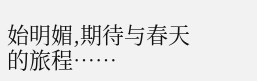始明媚,期待与春天的旅程……